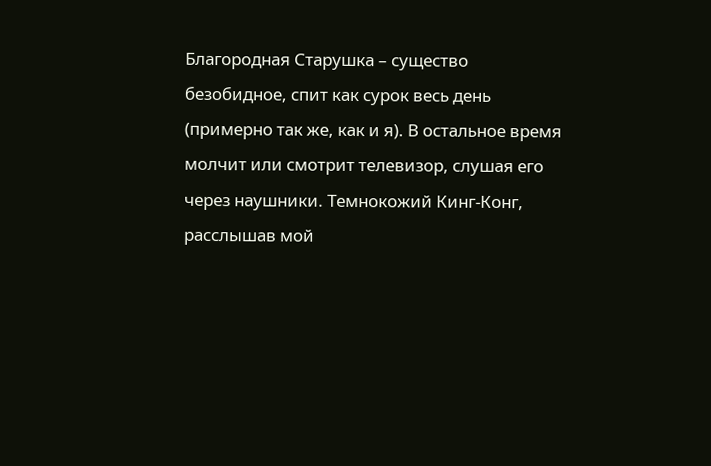Благородная Старушка – существо безобидное, спит как сурок весь день (примерно так же, как и я). В остальное время молчит или смотрит телевизор, слушая его через наушники. Темнокожий Кинг-Конг, расслышав мой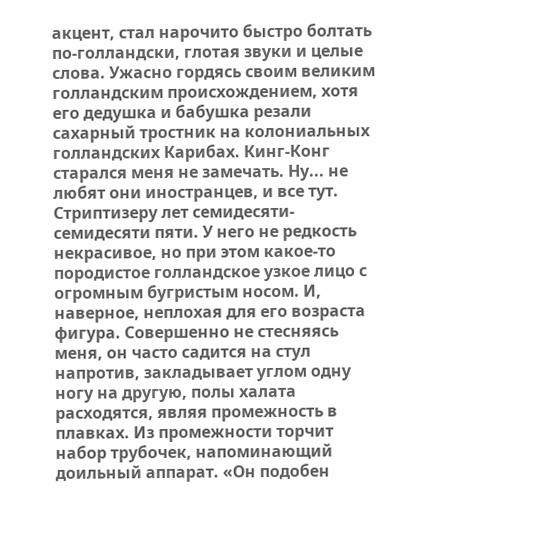акцент, стал нарочито быстро болтать по-голландски, глотая звуки и целые слова. Ужасно гордясь своим великим голландским происхождением, хотя его дедушка и бабушка резали сахарный тростник на колониальных голландских Карибах. Кинг-Конг старался меня не замечать. Ну... не любят они иностранцев, и все тут. Стриптизеру лет семидесяти-семидесяти пяти. У него не редкость некрасивое, но при этом какое-то породистое голландское узкое лицо с огромным бугристым носом. И, наверное, неплохая для его возраста фигура. Совершенно не стесняясь меня, он часто садится на стул напротив, закладывает углом одну ногу на другую, полы халата расходятся, являя промежность в плавках. Из промежности торчит набор трубочек, напоминающий доильный аппарат. «Он подобен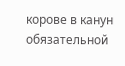корове в канун обязательной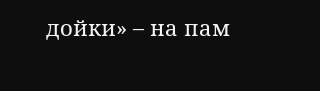дойки» – на пам